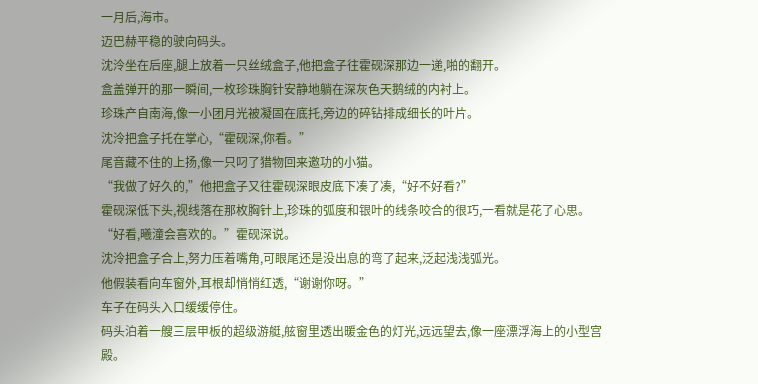一月后,海市。
迈巴赫平稳的驶向码头。
沈泠坐在后座,腿上放着一只丝绒盒子,他把盒子往霍砚深那边一递,啪的翻开。
盒盖弹开的那一瞬间,一枚珍珠胸针安静地躺在深灰色天鹅绒的内衬上。
珍珠产自南海,像一小团月光被凝固在底托,旁边的碎钻排成细长的叶片。
沈泠把盒子托在掌心,“霍砚深,你看。”
尾音藏不住的上扬,像一只叼了猎物回来邀功的小猫。
“我做了好久的,”他把盒子又往霍砚深眼皮底下凑了凑,“好不好看?”
霍砚深低下头,视线落在那枚胸针上,珍珠的弧度和银叶的线条咬合的很巧,一看就是花了心思。
“好看,曦潼会喜欢的。”霍砚深说。
沈泠把盒子合上,努力压着嘴角,可眼尾还是没出息的弯了起来,泛起浅浅弧光。
他假装看向车窗外,耳根却悄悄红透,“谢谢你呀。”
车子在码头入口缓缓停住。
码头泊着一艘三层甲板的超级游艇,舷窗里透出暖金色的灯光,远远望去,像一座漂浮海上的小型宫殿。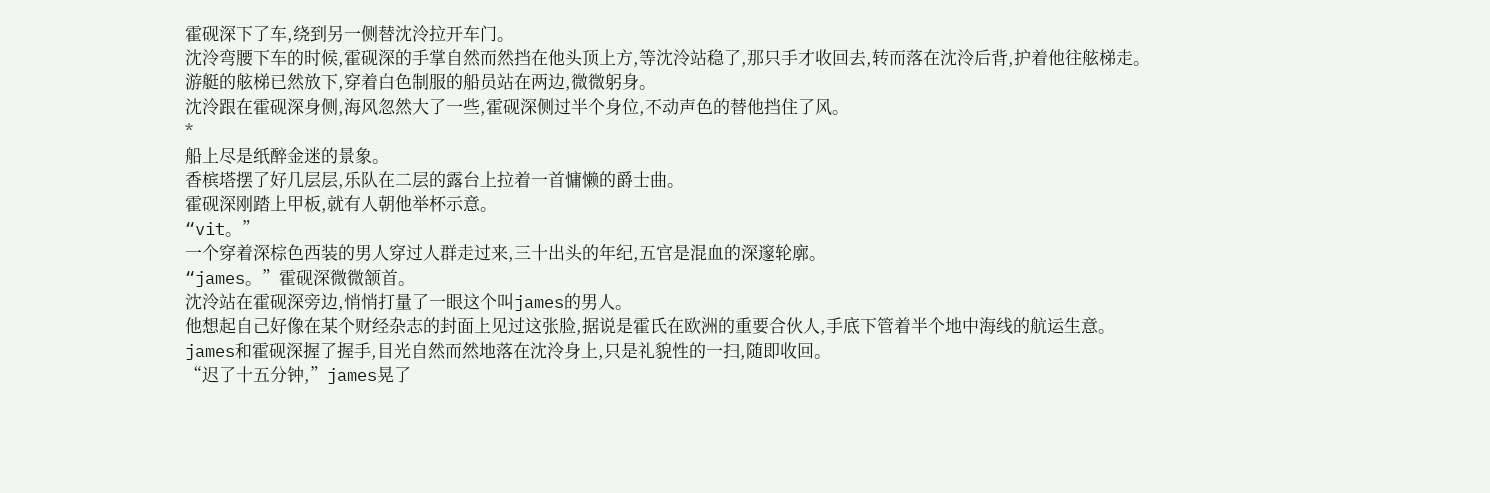霍砚深下了车,绕到另一侧替沈泠拉开车门。
沈泠弯腰下车的时候,霍砚深的手掌自然而然挡在他头顶上方,等沈泠站稳了,那只手才收回去,转而落在沈泠后背,护着他往舷梯走。
游艇的舷梯已然放下,穿着白色制服的船员站在两边,微微躬身。
沈泠跟在霍砚深身侧,海风忽然大了一些,霍砚深侧过半个身位,不动声色的替他挡住了风。
*
船上尽是纸醉金迷的景象。
香槟塔摆了好几层层,乐队在二层的露台上拉着一首慵懒的爵士曲。
霍砚深刚踏上甲板,就有人朝他举杯示意。
“vit。”
一个穿着深棕色西装的男人穿过人群走过来,三十出头的年纪,五官是混血的深邃轮廓。
“james。”霍砚深微微颔首。
沈泠站在霍砚深旁边,悄悄打量了一眼这个叫james的男人。
他想起自己好像在某个财经杂志的封面上见过这张脸,据说是霍氏在欧洲的重要合伙人,手底下管着半个地中海线的航运生意。
james和霍砚深握了握手,目光自然而然地落在沈泠身上,只是礼貌性的一扫,随即收回。
“迟了十五分钟,”james晃了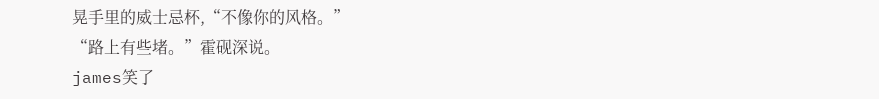晃手里的威士忌杯,“不像你的风格。”
“路上有些堵。”霍砚深说。
james笑了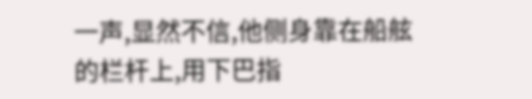一声,显然不信,他侧身靠在船舷的栏杆上,用下巴指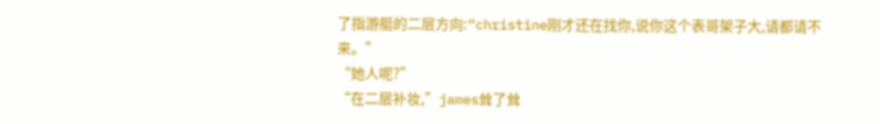了指游艇的二层方向:“christine刚才还在找你,说你这个表哥架子大,请都请不来。”
“她人呢?”
“在二层补妆,”james耸了耸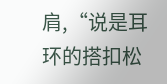肩,“说是耳环的搭扣松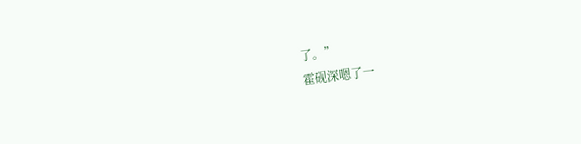了。”
霍砚深嗯了一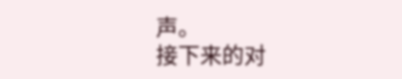声。
接下来的对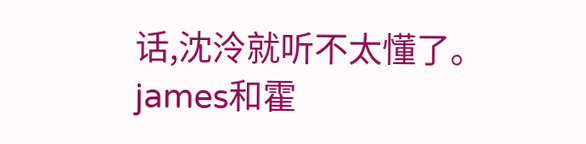话,沈泠就听不太懂了。
james和霍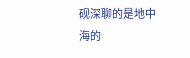砚深聊的是地中海的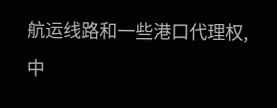航运线路和一些港口代理权,中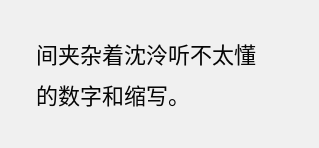间夹杂着沈泠听不太懂的数字和缩写。